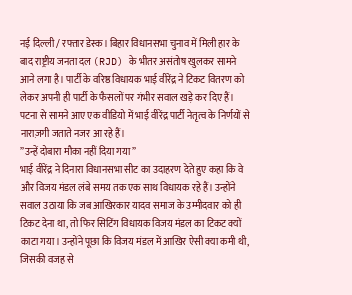नई दिल्ली / रफ्तार डेस्क। बिहार विधानसभा चुनाव में मिली हार के बाद राष्ट्रीय जनता दल (RJD) के भीतर असंतोष खुलकर सामने आने लगा है। पार्टी के वरिष्ठ विधायक भाई वीरेंद्र ने टिकट वितरण को लेकर अपनी ही पार्टी के फैसलों पर गंभीर सवाल खड़े कर दिए हैं। पटना से सामने आए एक वीडियो में भाई वीरेंद्र पार्टी नेतृत्व के निर्णयों से नाराज़गी जताते नजर आ रहे हैं।
”उन्हें दोबारा मौका नहीं दिया गया”
भाई वीरेंद्र ने दिनारा विधानसभा सीट का उदाहरण देते हुए कहा कि वे और विजय मंडल लंबे समय तक एक साथ विधायक रहे हैं। उन्होंने सवाल उठाया कि जब आखिरकार यादव समाज के उम्मीदवार को ही टिकट देना था, तो फिर सिटिंग विधायक विजय मंडल का टिकट क्यों काटा गया। उन्होंने पूछा कि विजय मंडल में आखिर ऐसी क्या कमी थी, जिसकी वजह से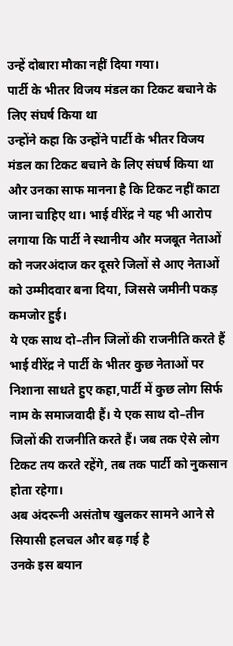उन्हें दोबारा मौका नहीं दिया गया।
पार्टी के भीतर विजय मंडल का टिकट बचाने के लिए संघर्ष किया था
उन्होंने कहा कि उन्होंने पार्टी के भीतर विजय मंडल का टिकट बचाने के लिए संघर्ष किया था और उनका साफ मानना है कि टिकट नहीं काटा जाना चाहिए था। भाई वीरेंद्र ने यह भी आरोप लगाया कि पार्टी ने स्थानीय और मजबूत नेताओं को नजरअंदाज कर दूसरे जिलों से आए नेताओं को उम्मीदवार बना दिया, जिससे जमीनी पकड़ कमजोर हुई।
ये एक साथ दो–तीन जिलों की राजनीति करते हैं
भाई वीरेंद्र ने पार्टी के भीतर कुछ नेताओं पर निशाना साधते हुए कहा,पार्टी में कुछ लोग सिर्फ नाम के समाजवादी हैं। ये एक साथ दो–तीन जिलों की राजनीति करते हैं। जब तक ऐसे लोग टिकट तय करते रहेंगे, तब तक पार्टी को नुकसान होता रहेगा।
अब अंदरूनी असंतोष खुलकर सामने आने से सियासी हलचल और बढ़ गई है
उनके इस बयान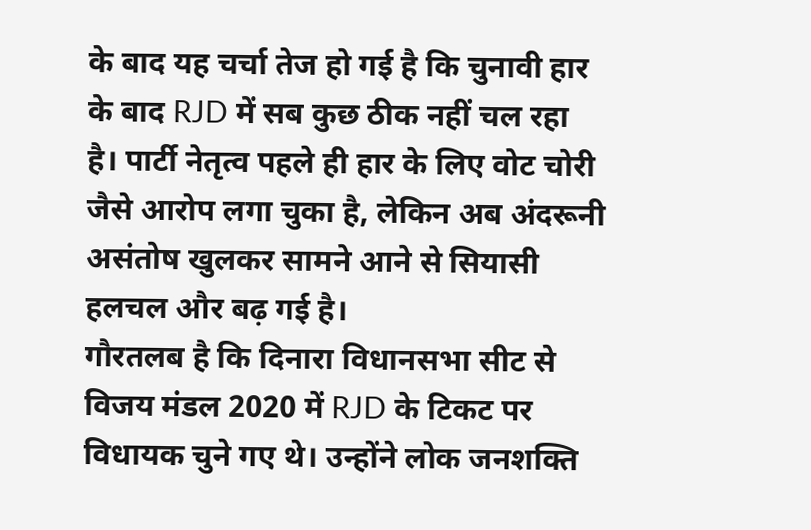के बाद यह चर्चा तेज हो गई है कि चुनावी हार के बाद RJD में सब कुछ ठीक नहीं चल रहा है। पार्टी नेतृत्व पहले ही हार के लिए वोट चोरी जैसे आरोप लगा चुका है, लेकिन अब अंदरूनी असंतोष खुलकर सामने आने से सियासी हलचल और बढ़ गई है।
गौरतलब है कि दिनारा विधानसभा सीट से विजय मंडल 2020 में RJD के टिकट पर विधायक चुने गए थे। उन्होंने लोक जनशक्ति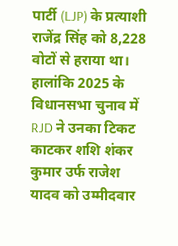पार्टी (LJP) के प्रत्याशी राजेंद्र सिंह को 8,228 वोटों से हराया था। हालांकि 2025 के विधानसभा चुनाव में RJD ने उनका टिकट काटकर शशि शंकर कुमार उर्फ राजेश यादव को उम्मीदवार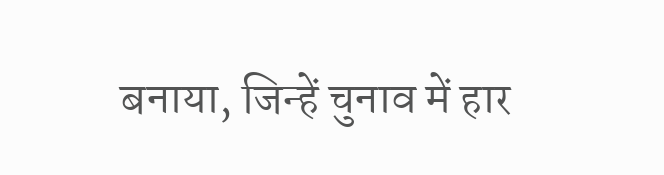बनाया, जिन्हें चुनाव में हार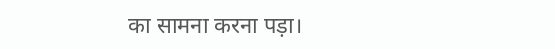का सामना करना पड़ा।